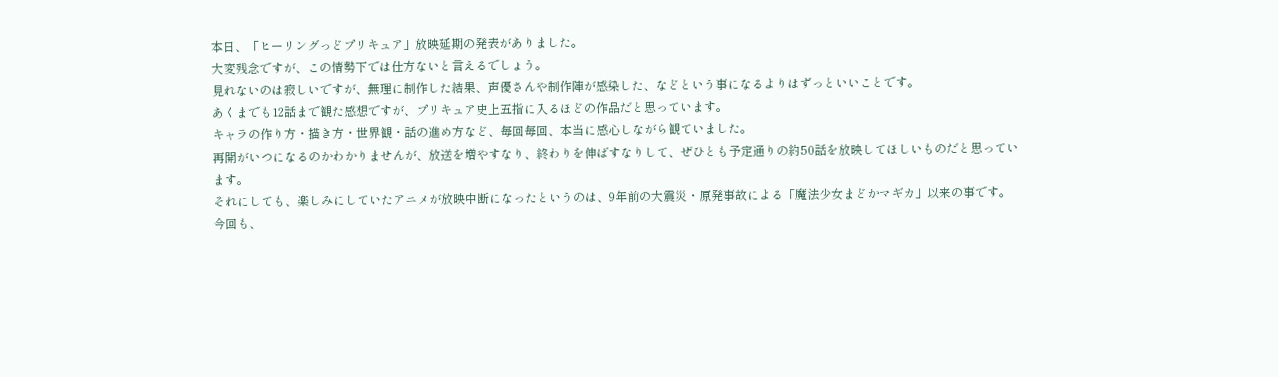本日、「ヒーリングっどプリキュア」放映延期の発表がありました。
大変残念ですが、この情勢下では仕方ないと言えるでしょう。
見れないのは寂しいですが、無理に制作した結果、声優さんや制作陣が感染した、などという事になるよりはずっといいことです。
あくまでも12話まで観た感想ですが、プリキュア史上五指に入るほどの作品だと思っています。
キャラの作り方・描き方・世界観・話の進め方など、毎回毎回、本当に感心しながら観ていました。
再開がいつになるのかわかりませんが、放送を増やすなり、終わりを伸ばすなりして、ぜひとも予定通りの約50話を放映してほしいものだと思っています。
それにしても、楽しみにしていたアニメが放映中断になったというのは、9年前の大震災・原発事故による「魔法少女まどかマギカ」以来の事です。
今回も、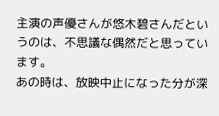主演の声優さんが悠木碧さんだというのは、不思議な偶然だと思っています。
あの時は、放映中止になった分が深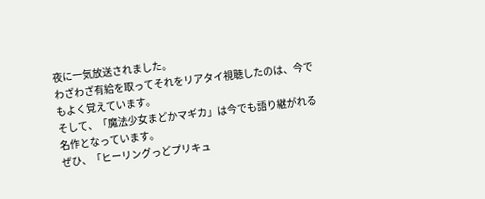夜に一気放送されました。
わざわざ有給を取ってそれをリアタイ視聴したのは、今でもよく覚えています。
そして、「魔法少女まどかマギカ」は今でも語り継がれる名作となっています。
ぜひ、「ヒーリングっどプリキュ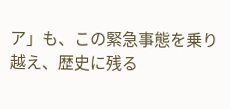ア」も、この緊急事態を乗り越え、歴史に残る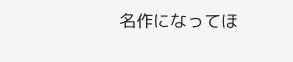名作になってほ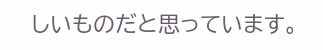しいものだと思っています。